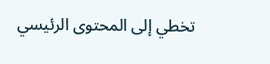تخطي إلى المحتوى الرئيسي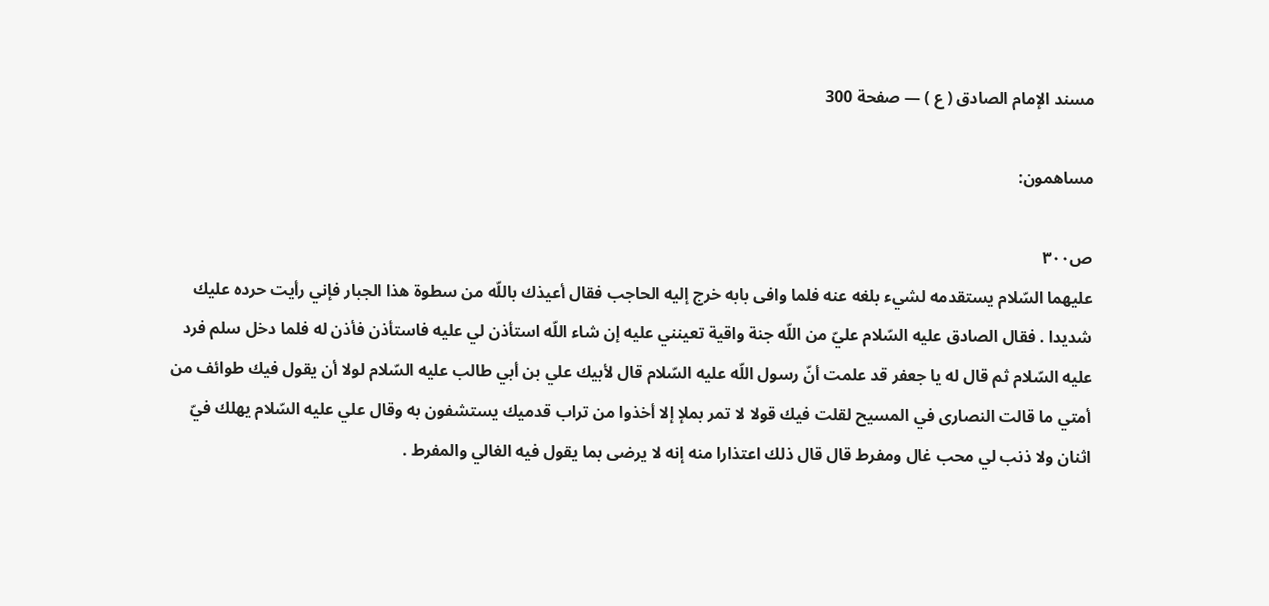مسند الإمام الصادق ( ع ) — صفحة 300

مساهمون:

ص٣٠٠
عليهما السّلام يستقدمه لشيء بلغه عنه فلما وافى بابه خرج إليه الحاجب فقال أعيذك باللّه من سطوة هذا الجبار فإني رأيت حرده عليك شديدا . فقال الصادق عليه السّلام عليّ من اللّه جنة واقية تعينني عليه إن شاء اللّه استأذن لي عليه فاستأذن فأذن له فلما دخل سلم فرد عليه السّلام ثم قال له يا جعفر قد علمت أنّ رسول اللّه عليه السّلام قال لأبيك علي بن أبي طالب عليه السّلام لولا أن يقول فيك طوائف من أمتي ما قالت النصارى في المسيح لقلت فيك قولا لا تمر بملإ إلا أخذوا من تراب قدميك يستشفون به وقال علي عليه السّلام يهلك فيّ اثنان ولا ذنب لي محب غال ومفرط قال قال ذلك اعتذارا منه إنه لا يرضى بما يقول فيه الغالي والمفرط .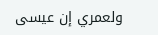ولعمري إن عيسى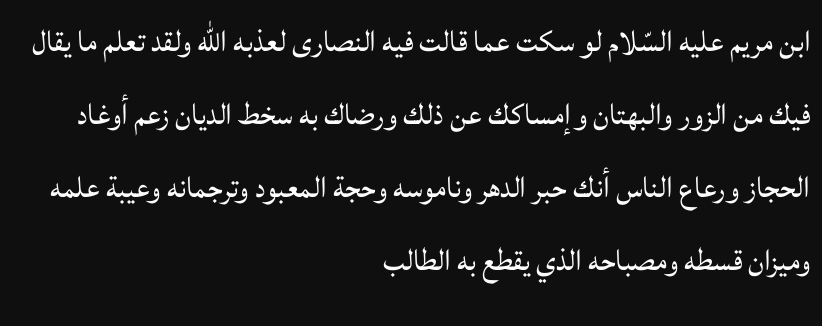ابن مريم عليه السّلام لو سكت عما قالت فيه النصارى لعذبه اللّه ولقد تعلم ما يقال فيك من الزور والبهتان وإمساكك عن ذلك ورضاك به سخط الديان زعم أوغاد الحجاز ورعاع الناس أنك حبر الدهر وناموسه وحجة المعبود وترجمانه وعيبة علمه وميزان قسطه ومصباحه الذي يقطع به الطالب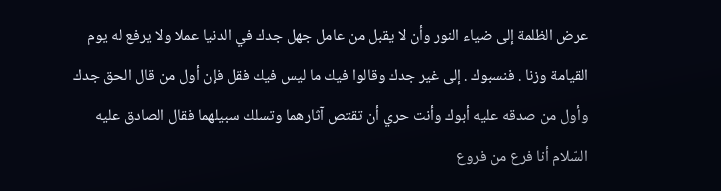عرض الظلمة إلى ضياء النور وأن لا يقبل من عامل جهل جدك في الدنيا عملا ولا يرفع له يوم القيامة وزنا . فنسبوك . إلى غير جدك وقالوا فيك ما ليس فيك فقل فإن أول من قال الحق جدك وأول من صدقه عليه أبوك وأنت حري أن تقتص آثارهما وتسلك سبيلهما فقال الصادق عليه السّلام أنا فرع من فروع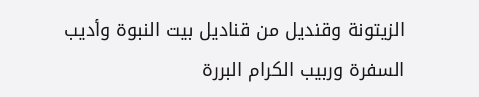الزيتونة وقنديل من قناديل بيت النبوة وأديب السفرة وربيب الكرام البررة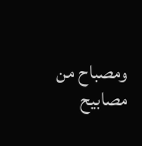ومصباح من مصابيح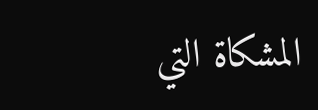المشكاة التي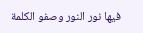فيها نور النور وصفو الكلمة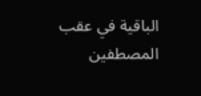الباقية في عقب المصطفين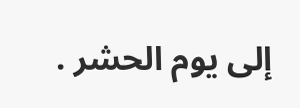إلى يوم الحشر .